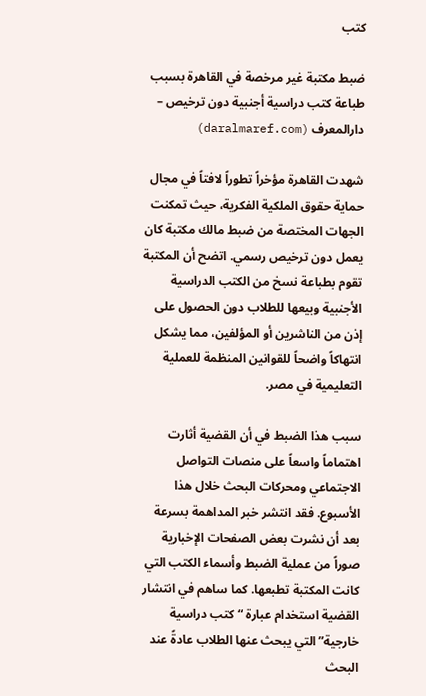كتب

ضبط مكتبة غير مرخصة في القاهرة بسبب طباعة كتب دراسية أجنبية دون ترخيص – دارالمعرف (daralmaref.com)

شهدت القاهرة مؤخراً تطوراً لافتاً في مجال حماية حقوق الملكية الفكرية، حيث تمكنت الجهات المختصة من ضبط مالك مكتبة كان يعمل دون ترخيص رسمي. اتضح أن المكتبة تقوم بطباعة نسخ من الكتب الدراسية الأجنبية وبيعها للطلاب دون الحصول على إذن من الناشرين أو المؤلفين، مما يشكل انتهاكاً واضحاً للقوانين المنظمة للعملية التعليمية في مصر.

سبب هذا الضبط في أن القضية أثارت اهتماماً واسعاً على منصات التواصل الاجتماعي ومحركات البحث خلال هذا الأسبوع. فقد انتشر خبر المداهمة بسرعة بعد أن نشرت بعض الصفحات الإخبارية صوراً من عملية الضبط وأسماء الكتب التي كانت المكتبة تطبعها. كما ساهم في انتشار القضية استخدام عبارة “كتب دراسية خارجية” التي يبحث عنها الطلاب عادةً عند البحث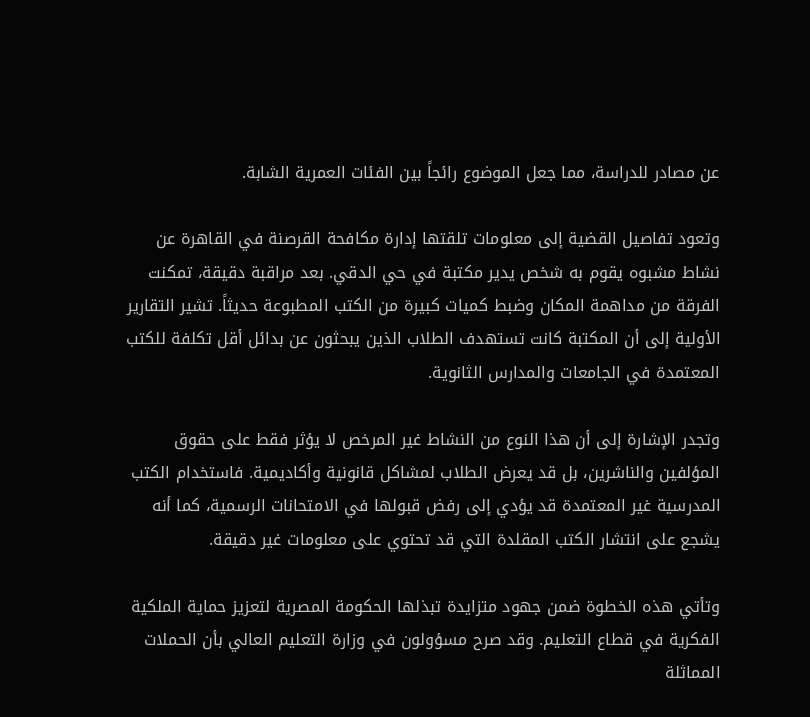عن مصادر للدراسة، مما جعل الموضوع رائجاً بين الفئات العمرية الشابة.

وتعود تفاصيل القضية إلى معلومات تلقتها إدارة مكافحة القرصنة في القاهرة عن نشاط مشبوه يقوم به شخص يدير مكتبة في حي الدقي. بعد مراقبة دقيقة، تمكنت الفرقة من مداهمة المكان وضبط كميات كبيرة من الكتب المطبوعة حديثاً. تشير التقارير الأولية إلى أن المكتبة كانت تستهدف الطلاب الذين يبحثون عن بدائل أقل تكلفة للكتب المعتمدة في الجامعات والمدارس الثانوية.

وتجدر الإشارة إلى أن هذا النوع من النشاط غير المرخص لا يؤثر فقط على حقوق المؤلفين والناشرين، بل قد يعرض الطلاب لمشاكل قانونية وأكاديمية. فاستخدام الكتب المدرسية غير المعتمدة قد يؤدي إلى رفض قبولها في الامتحانات الرسمية، كما أنه يشجع على انتشار الكتب المقلدة التي قد تحتوي على معلومات غير دقيقة.

وتأتي هذه الخطوة ضمن جهود متزايدة تبذلها الحكومة المصرية لتعزيز حماية الملكية الفكرية في قطاع التعليم. وقد صرح مسؤولون في وزارة التعليم العالي بأن الحملات المماثلة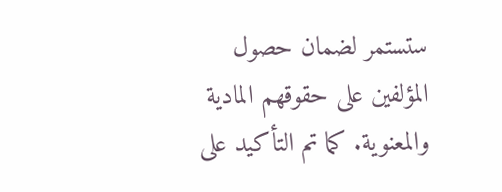ستستمر لضمان حصول المؤلفين على حقوقهم المادية والمعنوية. كما تم التأكيد على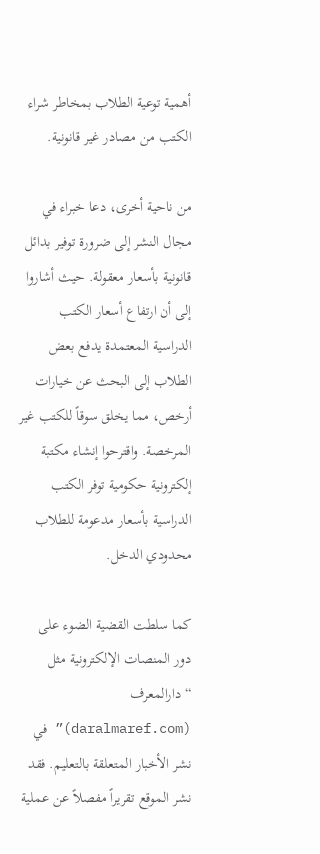أهمية توعية الطلاب بمخاطر شراء الكتب من مصادر غير قانونية.

من ناحية أخرى، دعا خبراء في مجال النشر إلى ضرورة توفير بدائل قانونية بأسعار معقولة. حيث أشاروا إلى أن ارتفاع أسعار الكتب الدراسية المعتمدة يدفع بعض الطلاب إلى البحث عن خيارات أرخص، مما يخلق سوقاً للكتب غير المرخصة. واقترحوا إنشاء مكتبة إلكترونية حكومية توفر الكتب الدراسية بأسعار مدعومة للطلاب محدودي الدخل.

كما سلطت القضية الضوء على دور المنصات الإلكترونية مثل “دارالمعرف (daralmaref.com)” في نشر الأخبار المتعلقة بالتعليم. فقد نشر الموقع تقريراً مفصلاً عن عملية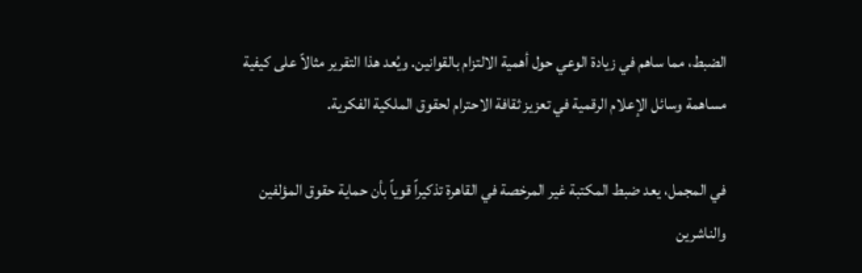الضبط، مما ساهم في زيادة الوعي حول أهمية الالتزام بالقوانين. ويُعد هذا التقرير مثالاً على كيفية مساهمة وسائل الإعلام الرقمية في تعزيز ثقافة الاحترام لحقوق الملكية الفكرية.

في المجمل، يعد ضبط المكتبة غير المرخصة في القاهرة تذكيراً قوياً بأن حماية حقوق المؤلفين والناشرين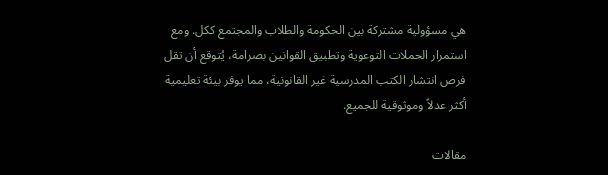هي مسؤولية مشتركة بين الحكومة والطلاب والمجتمع ككل. ومع استمرار الحملات التوعوية وتطبيق القوانين بصرامة، يُتوقع أن تقل فرص انتشار الكتب المدرسية غير القانونية، مما يوفر بيئة تعليمية أكثر عدلاً وموثوقية للجميع.

مقالات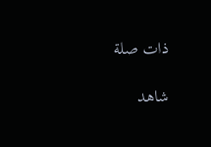ذات صلة

شاهد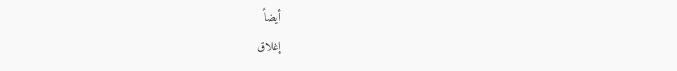أيضاً
إغلاق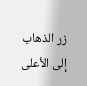زر الذهاب إلى الأعلى